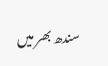سندھ بھر میں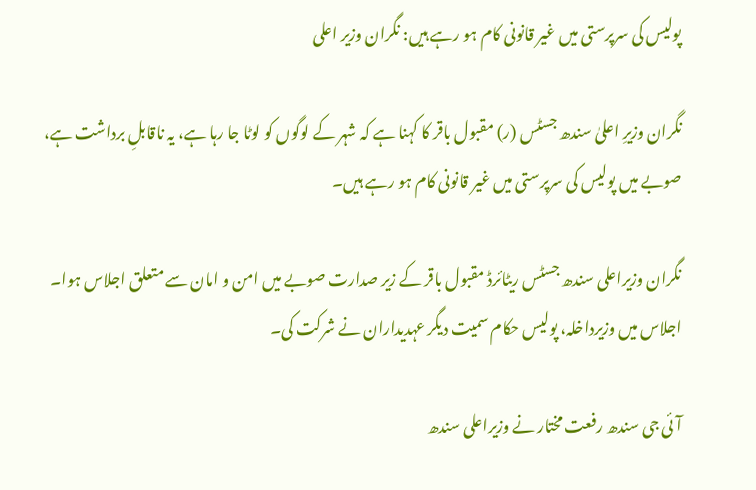پولیس کی سرپرستی میں غیر قانونی کام ہو رہے ہیں: نگران وزیر اعلی

نگران وزیرِ اعلیٰ سندھ جسٹس (ر) مقبول باقر کا کہنا ہے کہ شہر کے لوگوں کو لوٹا جا رہا ہے، یہ ناقابلِ برداشت ہے، صوبے میں پولیس کی سرپرستی میں غیر قانونی کام ہو رہے ہیں۔

نگران وزیراعلی سندھ جسٹس ریٹائرڈ مقبول باقر کے زیر صدارت صوبے میں امن و امان سے متعلق اجلاس ہوا۔ اجلاس میں وزیرداخلہ، پولیس حکام سمیت دیگر عہدیداران نے شرکت کی۔

آئی جی سندھ رفعت مختار نے وزیراعلی سندھ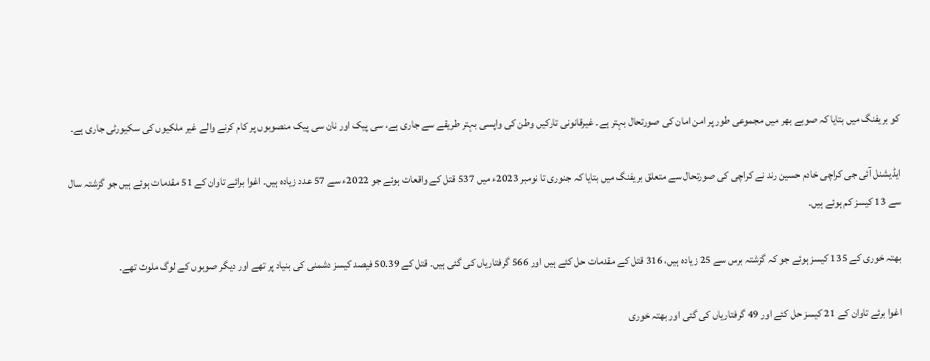کو بریفنگ میں بتایا کہ صوبے بھر میں مجموعی طور پر امن امان کی صورتحال بہتر ہے۔ غیرقانونی تارکیں وطن کی واپسی بہتر طریقے سے جاری ہے، سی پیک اور نان سی پیک منصوبوں پر کام کرنے والے غیر ملکیوں کی سکیورٹی جاری ہے۔

ایڈیشنل آئی جی کراچی خادم حسین رند نے کراچی کی صورتحال سے متعلق بریفنگ میں بتایا کہ جنوری تا نومبر 2023ء میں 537 قتل کے واقعات ہوئے جو 2022ء سے 57 عدد زیادہ ہیں۔ اغوا برائے تاوان کے 51 مقدمات ہوئے ہیں جو گزشتہ سال سے 13 کیسز کم ہوئے ہیں۔

بھتہ خوری کے 135 کیسز ہوئے جو کہ گزشتہ برس سے 25 زیادہ ہیں، 316 قتل کے مقدمات حل کئے ہیں اور 566 گرفتاریاں کی گئی ہیں۔ قتل کے 50.39 فیصد کیسز دشمنی کی بنیاد پر تھے اور دیگر صوبوں کے لوگ ملوث تھے۔

اغوا برئے تاوان کے 21 کیسز حل کئے اور 49 گرفتاریاں کی گئی اور بھتہ خوری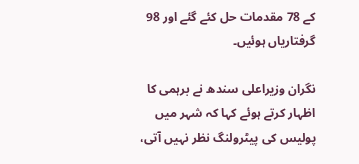کے 78 مقدمات حل کئے گئے اور 98 گرفتاریاں ہوئیں۔

نگران وزیراعلی سندھ نے برہمی کا اظہار کرتے ہوئے کہا کہ شہر میں پولیس کی پیٹرولنگ نظر نہیں آتی،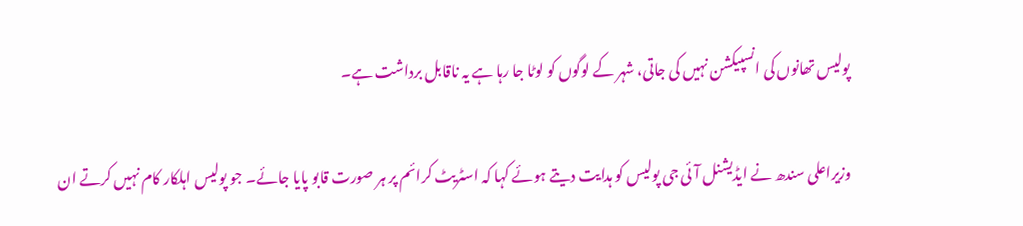پولیس تھانوں کی انسپیکشن نہیں کی جاتی، شہر کے لوگوں کو لوٹا جا رہا ہے یہ ناقابل برداشت ہے۔

وزیراعلی سندھ نے ایڈیشنل آئی جی پولیس کو ہدایت دیتے ہوئے کہا کہ اسٹریٹ کرائم پر ہر صورت قابو پایا جائے۔ جو پولیس اہلکار کام نہیں کرتے ان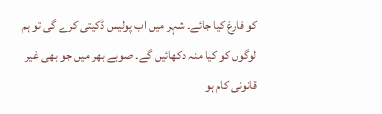کو فارغ کیا جائے۔ شہر میں اب پولیس ڈکیتی کرے گی تو ہم لوگوں کو کیا منہ دکھائیں گے۔ صوبے بھر میں جو بھی غیر قانونی کام ہو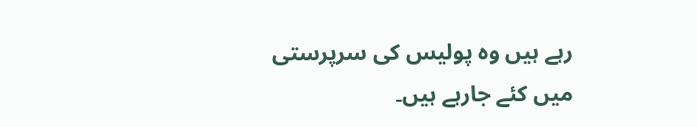رہے ہیں وہ پولیس کی سرپرستی میں کئے جارہے ہیں۔